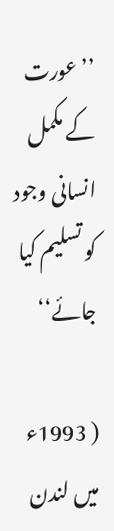’’عورت کے مکمل انسانی وجود کو تسلیم کیا جائے‘‘

( 1993ء میں لندن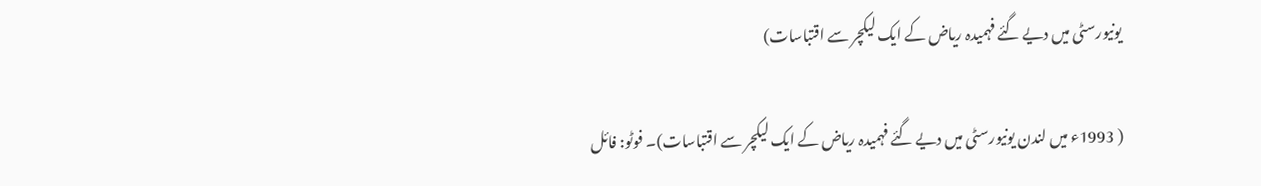یونیورسٹی میں دیے گئے فہمیدہ ریاض کے ایک لیکچر سے اقتباسات)

( 1993ء میں لندن یونیورسٹی میں دیے گئے فہمیدہ ریاض کے ایک لیکچر سے اقتباسات)۔ فوٹو: فائل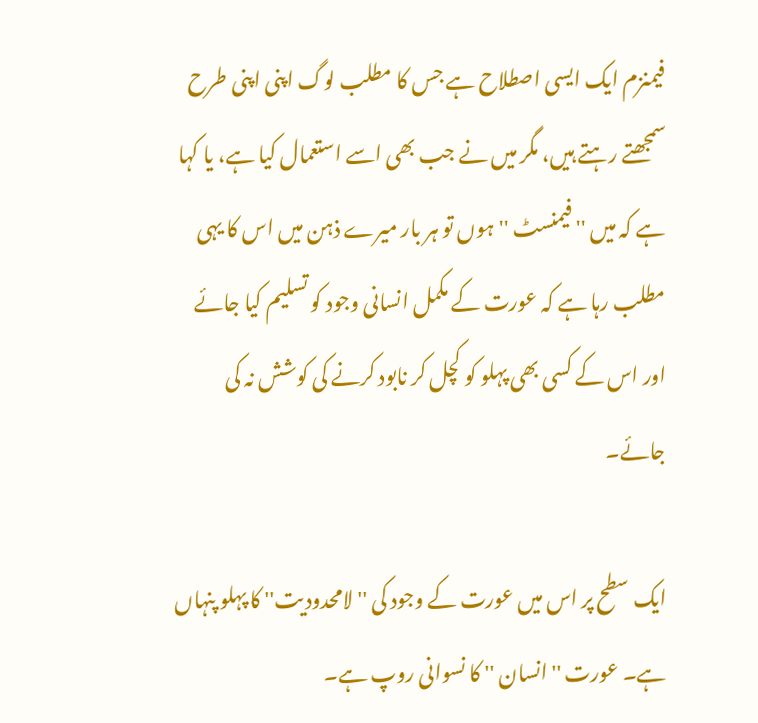فیمنزم ایک ایسی اصطلاح ہے جس کا مطلب لوگ اپنی اپنی طرح سمجھتے رہتے ہیں، مگر میں نے جب بھی اسے استعمال کیا ہے، یا کہا ہے کہ میں '' فیمنسٹ '' ہوں تو ہر بار میرے ذہن میں اس کا یہی مطلب رہا ہے کہ عورت کے مکمل انسانی وجود کو تسلیم کیا جائے اور اس کے کسی بھی پہلو کو کچل کر نابود کرنے کی کوشش نہ کی جائے۔

ایک سطح پر اس میں عورت کے وجود کی ''لامحدودیت'' کا پہلو پنہاں ہے۔ عورت ''انسان '' کا نسوانی روپ ہے۔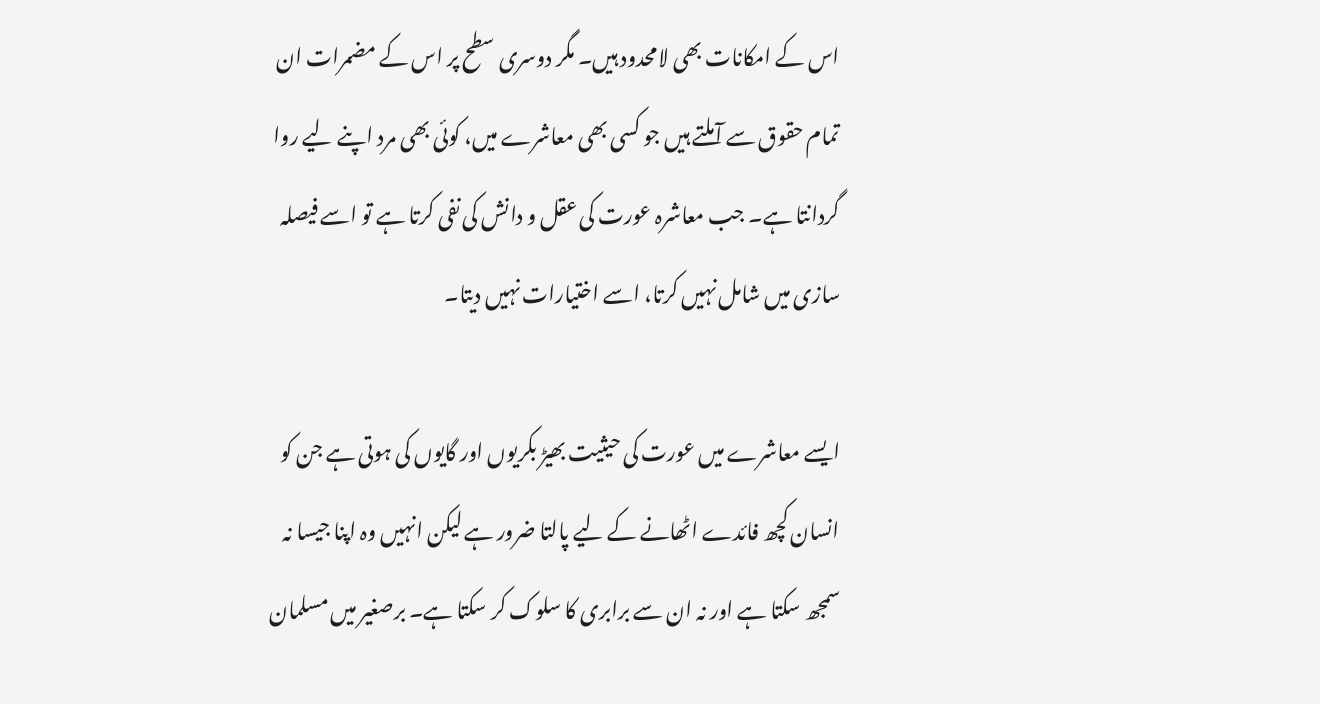اس کے امکانات بھی لامحدود ہیں۔ مگر دوسری سطح پر اس کے مضمرات ان تمام حقوق سے آملتے ہیں جو کسی بھی معاشرے میں، کوئی بھی مرد اپنے لیے روا گردانتا ہے۔ جب معاشرہ عورت کی عقل و دانش کی نفی کرتا ہے تو اسے فیصلہ سازی میں شامل نہیں کرتا، اسے اختیارات نہیں دیتا۔

ایسے معاشرے میں عورت کی حیثیت بھیڑ بکریوں اور گایوں کی ہوتی ہے جن کو انسان کچھ فائدے اٹھانے کے لیے پالتا ضرور ہے لیکن انہیں وہ اپنا جیسا نہ سمجھ سکتا ہے اور نہ ان سے برابری کا سلوک کر سکتا ہے۔ برصغیر میں مسلمان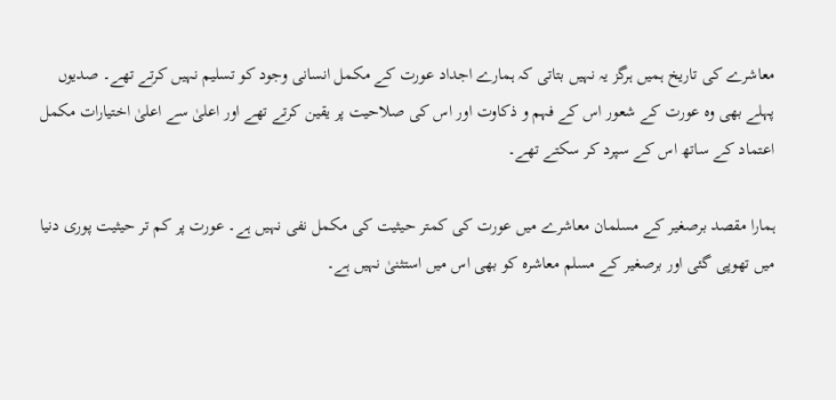معاشرے کی تاریخ ہمیں ہرگز یہ نہیں بتاتی کہ ہمارے اجداد عورت کے مکمل انسانی وجود کو تسلیم نہیں کرتے تھے۔ صدیوں پہلے بھی وہ عورت کے شعور اس کے فہم و ذکاوت اور اس کی صلاحیت پر یقین کرتے تھے اور اعلیٰ سے اعلیٰ اختیارات مکمل اعتماد کے ساتھ اس کے سپرد کر سکتے تھے۔

ہمارا مقصد برصغیر کے مسلمان معاشرے میں عورت کی کمتر حیثیت کی مکمل نفی نہیں ہے۔ عورت پر کم تر حیثیت پوری دنیا میں تھوپی گئی اور برصغیر کے مسلم معاشرہ کو بھی اس میں استثنیٰ نہیں ہے۔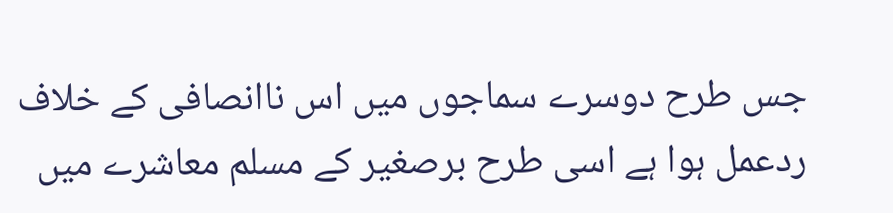جس طرح دوسرے سماجوں میں اس ناانصافی کے خلاف ردعمل ہوا ہے اسی طرح برصغیر کے مسلم معاشرے میں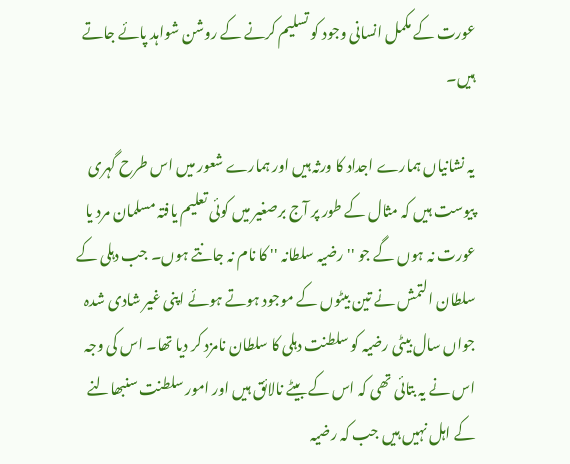عورت کے مکمل انسانی وجود کو تسلیم کرنے کے روشن شواہد پائے جاتے ہیں۔

یہ نشانیاں ہمارے اجداد کا ورثہ ہیں اور ہمارے شعور میں اس طرح گہری پیوست ہیں کہ مثال کے طور پر آج برصغیر میں کوئی تعلیم یافتہ مسلمان مرد یا عورت نہ ہوں گے جو ''رضیہ سلطانہ '' کا نام نہ جانتے ہوں۔ جب دہلی کے سلطان التمش نے تین بیٹوں کے موجود ہوتے ہوئے اپنی غیر شادی شدہ جواں سال بیٹی رضیہ کو سلطنت دہلی کا سلطان نامزد کر دیا تھا۔ اس کی وجہ اس نے یہ بتائی تھی کہ اس کے بیٹے نالائق ہیں اور امور سلطنت سنبھالنے کے اہل نہیں ہیں جب کہ رضیہ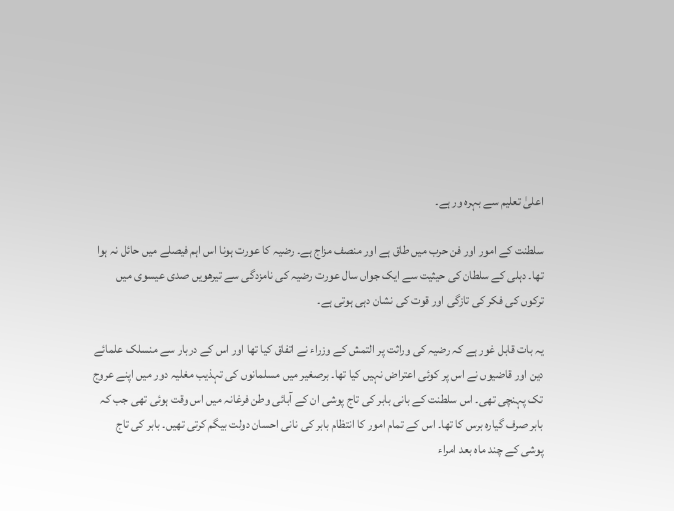اعلیٰ تعلیم سے بہرہ ور ہے۔

سلطنت کے امور اور فن حرب میں طاق ہے اور منصف مزاج ہے۔ رضیہ کا عورت ہونا اس اہم فیصلے میں حائل نہ ہوا تھا۔ دہلی کے سلطان کی حیثیت سے ایک جواں سال عورت رضیہ کی نامزدگی سے تیرھویں صدی عیسوی میں ترکوں کی فکر کی تازگی اور قوت کی نشان دہی ہوتی ہے۔

یہ بات قابل غور ہے کہ رضیہ کی وراثت پر التمش کے وزراء نے اتفاق کیا تھا اور اس کے دربار سے منسلک علمائے دین اور قاضیوں نے اس پر کوئی اعتراض نہیں کیا تھا۔ برصغیر میں مسلمانوں کی تہذیب مغلیہ دور میں اپنے عروج تک پہنچی تھی۔ اس سلطنت کے بانی بابر کی تاج پوشی ان کے آبائی وطن فرغانہ میں اس وقت ہوئی تھی جب کہ بابر صرف گیارہ برس کا تھا۔ اس کے تمام امور کا انتظام بابر کی نانی احسان دولت بیگم کرتی تھیں۔ بابر کی تاج پوشی کے چند ماہ بعد امراء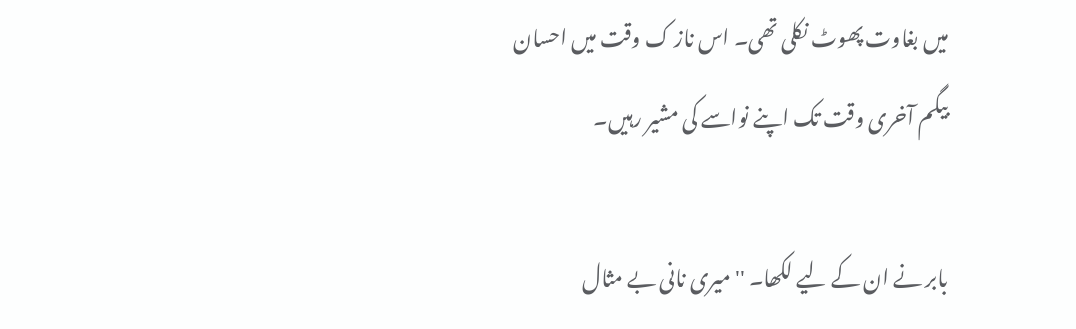میں بغاوت پھوٹ نکلی تھی۔ اس ناز ک وقت میں احسان بیگم آخری وقت تک اپنے نواسے کی مشیر رہیں۔

بابر نے ان کے لیے لکھا۔ '' میری نانی بے مثال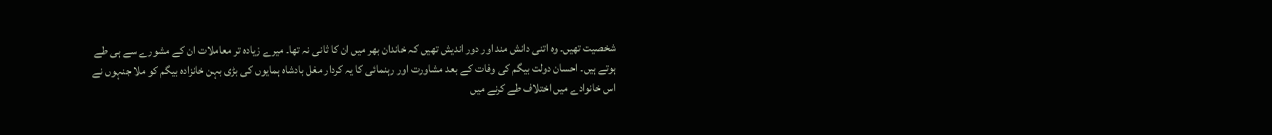شخصیت تھیں۔ وہ اتنی دانش مند اور دور اندیش تھیں کہ خاندان بھر میں ان کا ثانی نہ تھا۔ میرے زیادہ تر معاملات ان کے مشورے سے ہی طے ہوتے ہیں۔ احسان دولت بیگم کی وفات کے بعد مشاورت اور رہنمائی کا یہ کردار مغل بادشاہ ہمایوں کی بڑی بہن خانزادہ بیگم کو ملا جنہوں نے اس خانوادے میں اختلاف طے کرنے میں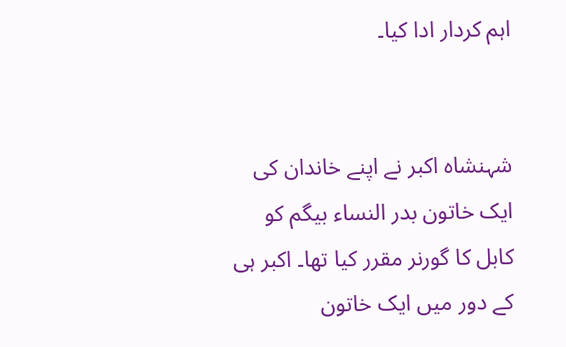اہم کردار ادا کیا۔


شہنشاہ اکبر نے اپنے خاندان کی ایک خاتون بدر النساء بیگم کو کابل کا گورنر مقرر کیا تھا۔ اکبر ہی کے دور میں ایک خاتون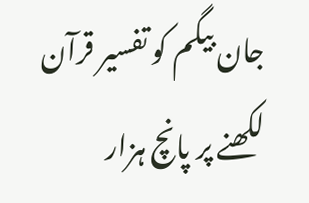جان بیگم کو تفسیر قرآن لکھنے پر پانچ ہزار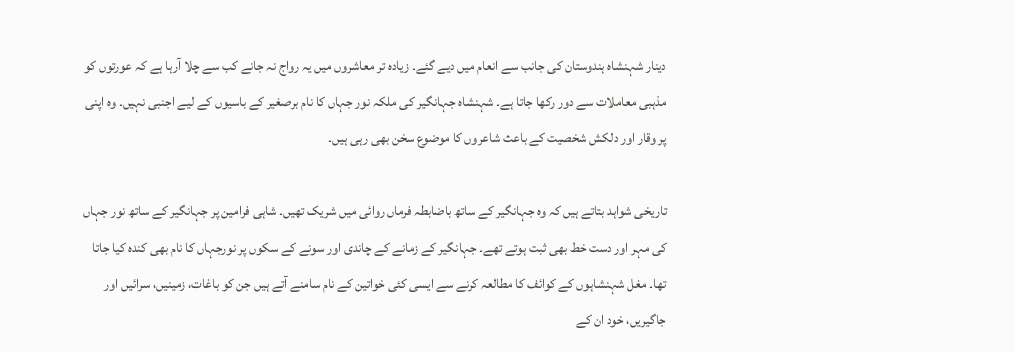دینار شہنشاہ ہندوستان کی جانب سے انعام میں دیے گئے۔ زیادہ تر معاشروں میں یہ رواج نہ جانے کب سے چلا آرہا ہے کہ عورتوں کو مذہبی معاملات سے دور رکھا جاتا ہے۔ شہنشاہ جہانگیر کی ملکہ نور جہاں کا نام برصغیر کے باسیوں کے لیے اجنبی نہیں۔ وہ اپنی پر وقار اور دلکش شخصیت کے باعث شاعروں کا موضوع سخن بھی رہی ہیں۔

تاریخی شواہد بتاتے ہیں کہ وہ جہانگیر کے ساتھ باضابطہ فرماں روائی میں شریک تھیں۔ شاہی فرامین پر جہانگیر کے ساتھ نور جہاں کی مہر اور دست خط بھی ثبت ہوتے تھے۔ جہانگیر کے زمانے کے چاندی اور سونے کے سکوں پر نورجہاں کا نام بھی کندہ کیا جاتا تھا۔ مغل شہنشاہوں کے کوائف کا مطالعہ کرنے سے ایسی کئی خواتین کے نام سامنے آتے ہیں جن کو باغات، زمینیں، سرائیں اور جاگیریں، خود ان کے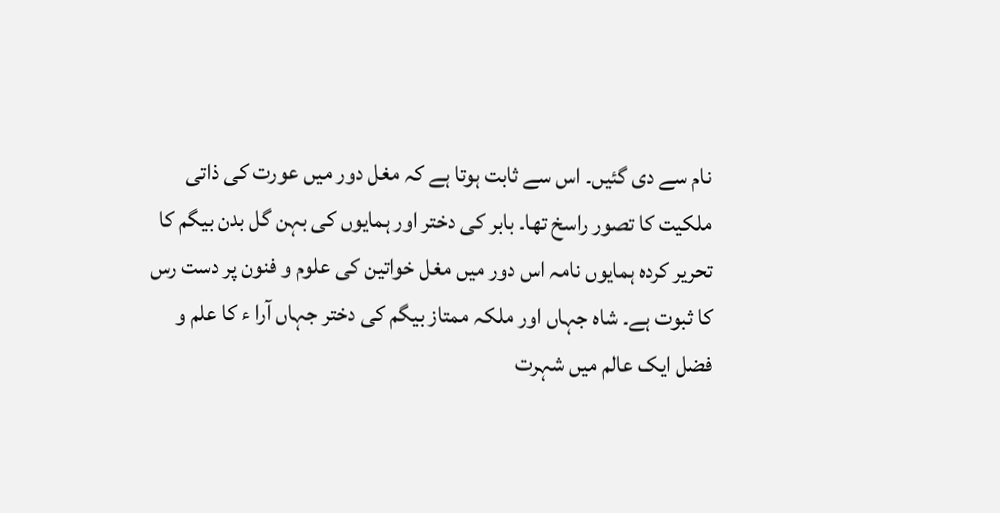نام سے دی گئیں۔ اس سے ثابت ہوتا ہے کہ مغل دور میں عورت کی ذاتی ملکیت کا تصور راسخ تھا۔ بابر کی دختر اور ہمایوں کی بہن گل بدن بیگم کا تحریر کردہ ہمایوں نامہ اس دور میں مغل خواتین کی علوم و فنون پر دست رس کا ثبوت ہے۔ شاہ جہاں اور ملکہ ممتاز بیگم کی دختر جہاں آرا ء کا علم و فضل ایک عالم میں شہرت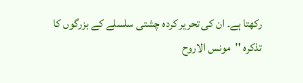رکھتا ہے۔ ان کی تحریر کردہ چشتی سلسلے کے بزرگوں کا تذکرہ ''مونس الاروح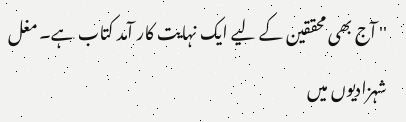'' آج بھی محققین کے لیے ایک نہایت کار آمد کتاب ہے۔ مغل شہزادیوں میں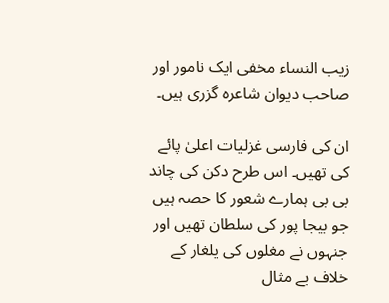زیب النساء مخفی ایک نامور اور صاحب دیوان شاعرہ گزری ہیں۔

ان کی فارسی غزلیات اعلیٰ پائے کی تھیں۔ اس طرح دکن کی چاند بی بی ہمارے شعور کا حصہ ہیں جو بیجا پور کی سلطان تھیں اور جنہوں نے مغلوں کی یلغار کے خلاف بے مثال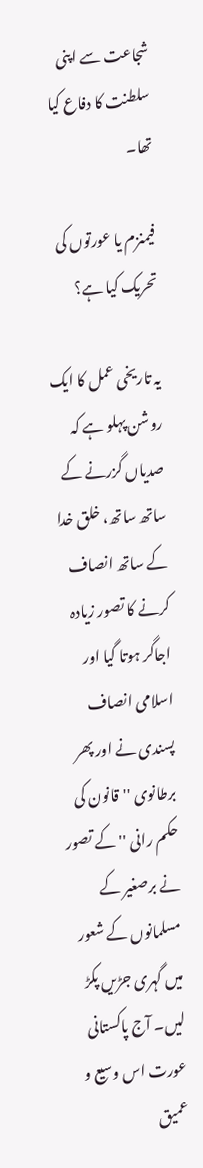شجاعت سے اپنی سلطنت کا دفاع کیا تھا۔

فیمنزم یا عورتوں کی تحریک کیا ہے؟

یہ تاریخی عمل کا ایک روشن پہلو ہے کہ صدیاں گزرنے کے ساتھ ساتھ، خلق خدا کے ساتھ انصاف کرنے کا تصور زیادہ اجاگر ہوتا گیا اور اسلامی انصاف پسندی نے اور پھر برطانوی ''قانون کی حکم رانی '' کے تصور نے برصغیر کے مسلمانوں کے شعور میں گہری جڑیں پکڑ لیں۔ آج پاکستانی عورت اس وسیع و عمیق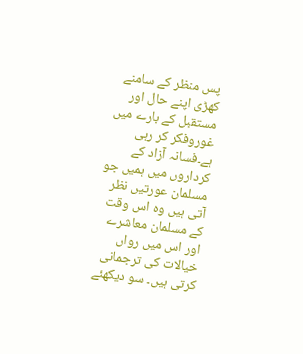پس منظر کے سامنے کھڑی اپنے حال اور مستقبل کے بارے میں غوروفکر کر رہی ہے۔فسانہ آزاد کے کرداروں میں ہمیں جو مسلمان عورتیں نظر آتی ہیں وہ اس وقت کے مسلمان معاشرے اور اس میں رواں خیالات کی ترجمانی کرتی ہیں۔ سو دیکھئے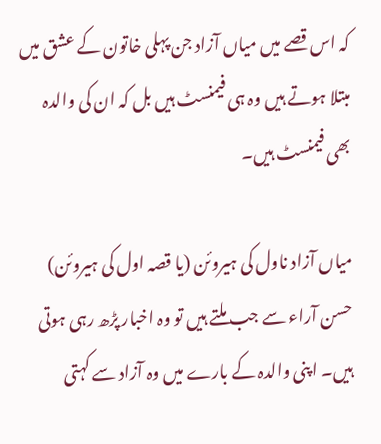کہ اس قصے میں میاں آزاد جن پہلی خاتون کے عشق میں مبتلا ہوتے ہیں وہ ہی فیمنسٹ ہیں بل کہ ان کی والدہ بھی فیمنسٹ ہیں۔

میاں آزاد ناول کی ہیروئن (یا قصہ اول کی ہیروئن) حسن آراء سے جب ملتے ہیں تو وہ اخبار پڑھ رہی ہوتی ہیں۔ اپنی والدہ کے بارے میں وہ آزاد سے کہتی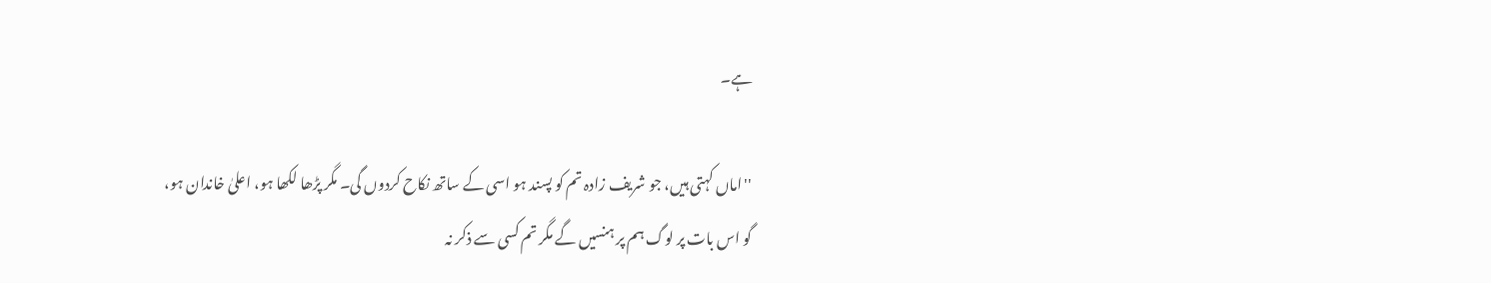ہے۔

''اماں کہتی ہیں، جو شریف زادہ تم کو پسند ہو اسی کے ساتھ نکاح کردوں گی۔ مگر پڑھا لکھا ہو، اعلیٰ خاندان ہو، گو اس بات پر لوگ ہم پر ہنسیں گے مگر تم کسی سے ذکر نہ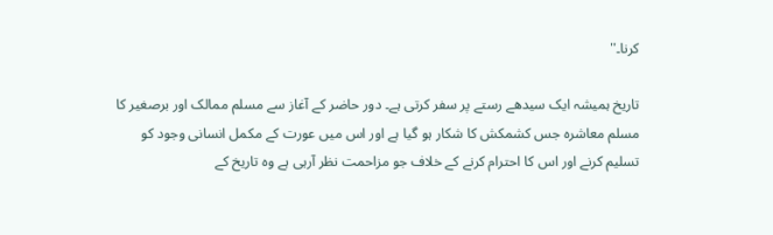کرنا۔''

تاریخ ہمیشہ ایک سیدھے رستے پر سفر کرتی ہے۔ دور حاضر کے آغاز سے مسلم ممالک اور برصغیر کا مسلم معاشرہ جس کشمکش کا شکار ہو گیا ہے اور اس میں عورت کے مکمل انسانی وجود کو تسلیم کرنے اور اس کا احترام کرنے کے خلاف جو مزاحمت نظر آرہی ہے وہ تاریخ کے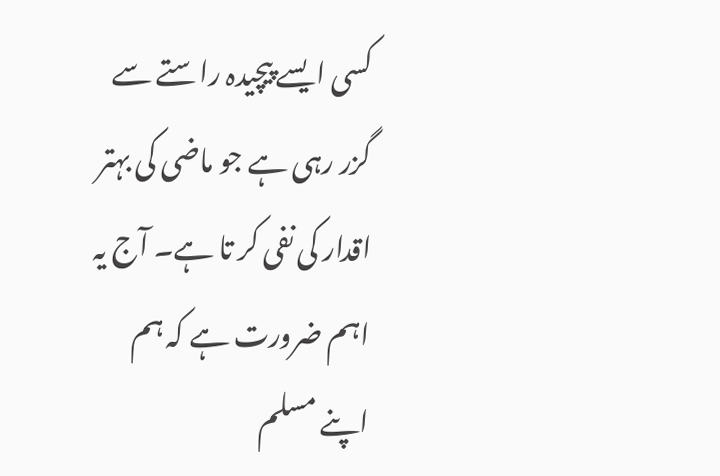کسی ایسے پیچیدہ راستے سے گزر رہی ہے جو ماضی کی بہتر اقدار کی نفی کر تا ہے۔ آج یہ اہم ضرورت ہے کہ ہم اپنے مسلم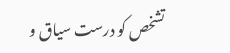تشخص کو درست سیاق و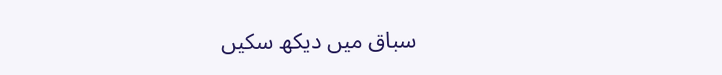سباق میں دیکھ سکیں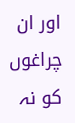اور ان چراغوں کو نہ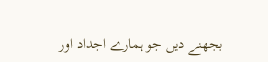بجھنے دیں جو ہمارے اجداد اور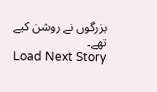بزرگوں نے روشن کیے تھے۔
Load Next Story